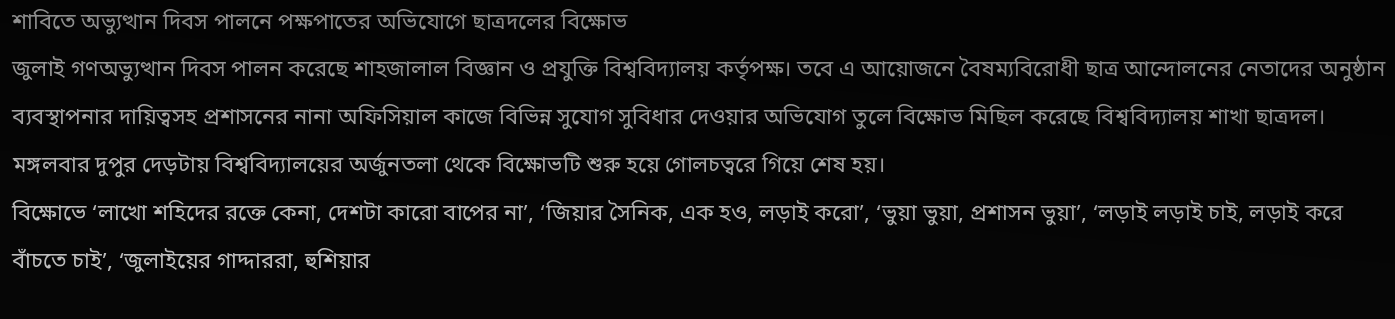শাবিতে অভ্যুত্থান দিবস পালনে পক্ষপাতের অভিযোগে ছাত্রদলের বিক্ষোভ
জুলাই গণঅভ্যুত্থান দিবস পালন করেছে শাহজালাল বিজ্ঞান ও প্রযুক্তি বিশ্ববিদ্যালয় কর্তৃপক্ষ। তবে এ আয়োজনে বৈষম্যবিরোধী ছাত্র আন্দোলনের নেতাদের অনুষ্ঠান ব্যবস্থাপনার দায়িত্বসহ প্রশাসনের নানা অফিসিয়াল কাজে বিভিন্ন সুযোগ সুবিধার দেওয়ার অভিযোগ তুলে বিক্ষোভ মিছিল করেছে বিশ্ববিদ্যালয় শাখা ছাত্রদল।
মঙ্গলবার দুপুর দেড়টায় বিশ্ববিদ্যালয়ের অর্জুনতলা থেকে বিক্ষোভটি শুরু হয়ে গোলচত্বরে গিয়ে শেষ হয়।
বিক্ষোভে ‘লাখো শহিদের রক্তে কেনা, দেশটা কারো বাপের না’, ‘জিয়ার সৈনিক, এক হও, লড়াই করো’, ‘ভুয়া ভুয়া, প্রশাসন ভুয়া’, ‘লড়াই লড়াই চাই, লড়াই করে বাঁচতে চাই’, ‘জুলাইয়ের গাদ্দাররা, হুশিয়ার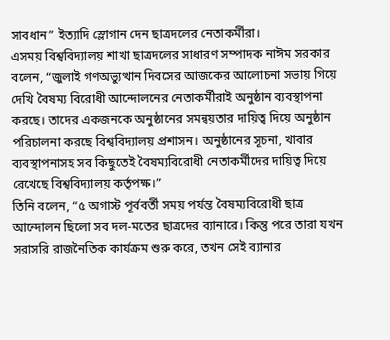সাবধান” ইত্যাদি স্লোগান দেন ছাত্রদলের নেতাকর্মীরা।
এসময় বিশ্ববিদ্যালয় শাখা ছাত্রদলের সাধারণ সম্পাদক নাঈম সরকার বলেন, “জুলাই গণঅভ্যুত্থান দিবসের আজকের আলোচনা সভায় গিয়ে দেখি বৈষম্য বিরোধী আন্দোলনের নেতাকর্মীরাই অনুষ্ঠান ব্যবস্থাপনা করছে। তাদের একজনকে অনুষ্ঠানের সমন্বয়তার দায়িত্ব দিয়ে অনুষ্ঠান পরিচালনা করছে বিশ্ববিদ্যালয় প্রশাসন। অনুষ্ঠানের সূচনা, খাবার ব্যবস্থাপনাসহ সব কিছুতেই বৈষম্যবিরোধী নেতাকর্মীদের দায়িত্ব দিয়ে রেখেছে বিশ্ববিদ্যালয় কর্তৃপক্ষ।”
তিনি বলেন, “৫ অগাস্ট পূর্ববর্তী সময় পর্যন্ত বৈষম্যবিরোধী ছাত্র আন্দোলন ছিলো সব দল-মতের ছাত্রদের ব্যানারে। কিন্তু পরে তারা যখন সরাসরি রাজনৈতিক কার্যক্রম শুরু করে, তখন সেই ব্যানার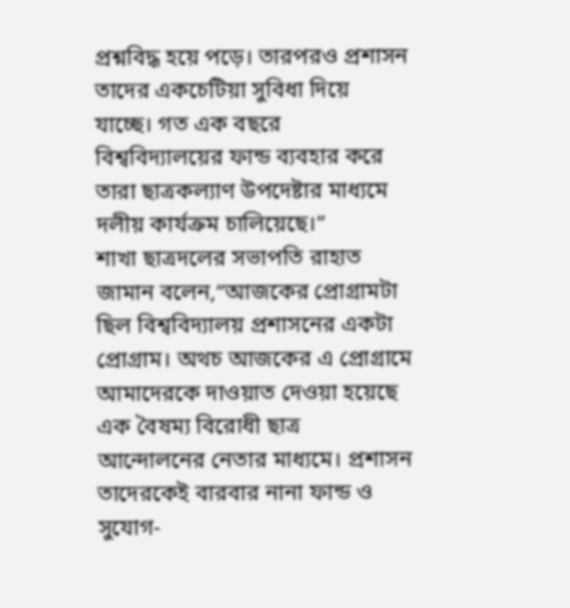প্রশ্নবিদ্ধ হয়ে পড়ে। তারপরও প্রশাসন তাদের একচেটিয়া সুবিধা দিয়ে যাচ্ছে। গত এক বছরে বিশ্ববিদ্যালয়ের ফান্ড ব্যবহার করে তারা ছাত্রকল্যাণ উপদেষ্টার মাধ্যমে দলীয় কার্যক্রম চালিয়েছে।”
শাখা ছাত্রদলের সভাপতি রাহাত জামান বলেন,“আজকের প্রোগ্রামটা ছিল বিশ্ববিদ্যালয় প্রশাসনের একটা প্রোগ্রাম। অথচ আজকের এ প্রোগ্রামে আমাদেরকে দাওয়াত দেওয়া হয়েছে এক বৈষম্য বিরোধী ছাত্র আন্দোলনের নেতার মাধ্যমে। প্রশাসন তাদেরকেই বারবার নানা ফান্ড ও সুযোগ-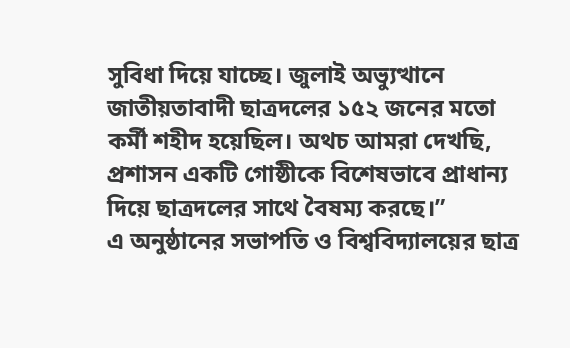সুবিধা দিয়ে যাচ্ছে। জুলাই অভ্যুত্থানে জাতীয়তাবাদী ছাত্রদলের ১৫২ জনের মতো কর্মী শহীদ হয়েছিল। অথচ আমরা দেখছি, প্রশাসন একটি গোষ্ঠীকে বিশেষভাবে প্রাধান্য দিয়ে ছাত্রদলের সাথে বৈষম্য করছে।”
এ অনুষ্ঠানের সভাপতি ও বিশ্ববিদ্যালয়ের ছাত্র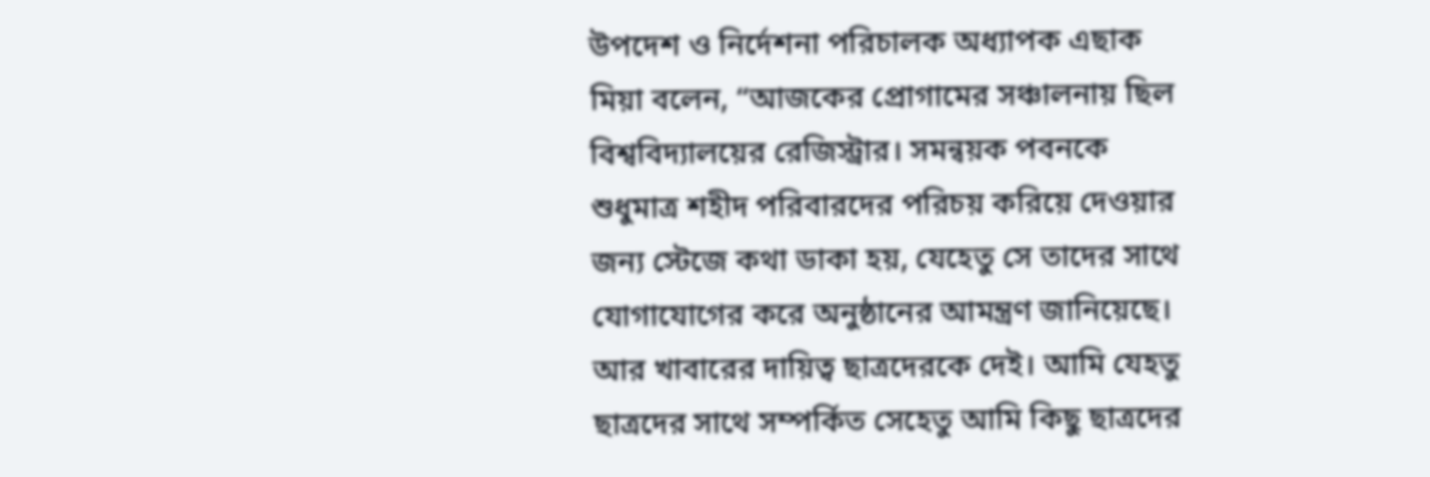উপদেশ ও নির্দেশনা পরিচালক অধ্যাপক এছাক মিয়া বলেন, “আজকের প্রোগামের সঞ্চালনায় ছিল বিশ্ববিদ্যালয়ের রেজিস্ট্রার। সমন্বয়ক পবনকে শুধুমাত্র শহীদ পরিবারদের পরিচয় করিয়ে দেওয়ার জন্য স্টেজে কথা ডাকা হয়, যেহেতু সে তাদের সাথে যোগাযোগের করে অনুষ্ঠানের আমন্ত্রণ জানিয়েছে। আর খাবারের দায়িত্ব ছাত্রদেরকে দেই। আমি যেহতু ছাত্রদের সাথে সম্পর্কিত সেহেতু আমি কিছু ছাত্রদের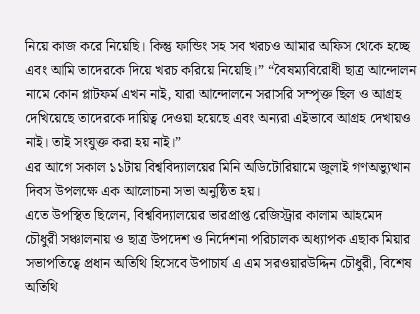নিয়ে কাজ করে নিয়েছি। কিন্তু ফান্ডিং সহ সব খরচও আমার অফিস থেকে হচ্ছে এবং আমি তাদেরকে দিয়ে খরচ করিয়ে নিয়েছি।” “বৈষম্যবিরোধী ছাত্র আন্দোলন নামে কোন প্লাটফর্ম এখন নাই, যারা আন্দোলনে সরাসরি সম্পৃক্ত ছিল ও আগ্রহ দেখিয়েছে তাদেরকে দায়িত্ব দেওয়া হয়েছে এবং অন্যরা এইভাবে আগ্রহ দেখায়ও নাই। তাই সংযুক্ত করা হয় নাই।”
এর আগে সকাল ১১টায় বিশ্ববিদ্যালয়ের মিনি অডিটোরিয়ামে জুলাই গণঅভ্যুত্থান দিবস উপলক্ষে এক আলোচনা সভা অনুষ্ঠিত হয়।
এতে উপস্থিত ছিলেন, বিশ্ববিদ্যালয়ের ভারপ্রাপ্ত রেজিস্ট্রার কালাম আহমেদ চৌধুরী সঞ্চালনায় ও ছাত্র উপদেশ ও নির্দেশনা পরিচালক অধ্যাপক এছাক মিয়ার সভাপতিত্বে প্রধান অতিথি হিসেবে উপাচার্য এ এম সরওয়ারউদ্দিন চৌধুরী, বিশেষ অতিথি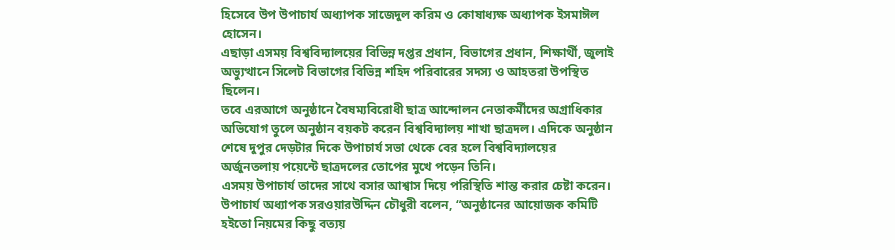হিসেবে উপ উপাচার্য অধ্যাপক সাজেদুল করিম ও কোষাধ্যক্ষ অধ্যাপক ইসমাঈল হোসেন।
এছাড়া এসময় বিশ্ববিদ্যালয়ের বিভিন্ন দপ্তর প্রধান, বিভাগের প্রধান, শিক্ষার্থী, জুলাই অভ্যুত্থানে সিলেট বিভাগের বিভিন্ন শহিদ পরিবারের সদস্য ও আহতরা উপস্থিত ছিলেন।
তবে এরআগে অনুষ্ঠানে বৈষম্যবিরোধী ছাত্র আন্দোলন নেতাকর্মীদের অগ্রাধিকার অভিযোগ তুলে অনুষ্ঠান বয়কট করেন বিশ্ববিদ্যালয় শাখা ছাত্রদল। এদিকে অনুষ্ঠান শেষে দুপুর দেড়টার দিকে উপাচার্য সভা থেকে বের হলে বিশ্ববিদ্যালয়ের অর্জুনতলায় পয়েন্টে ছাত্রদলের তোপের মুখে পড়েন তিনি।
এসময় উপাচার্য তাদের সাথে বসার আশ্বাস দিয়ে পরিস্থিতি শান্ত করার চেষ্টা করেন। উপাচার্য অধ্যাপক সরওয়ারউদ্দিন চৌধুরী বলেন, “অনুষ্ঠানের আয়োজক কমিটি হইতো নিয়মের কিছু বত্যয়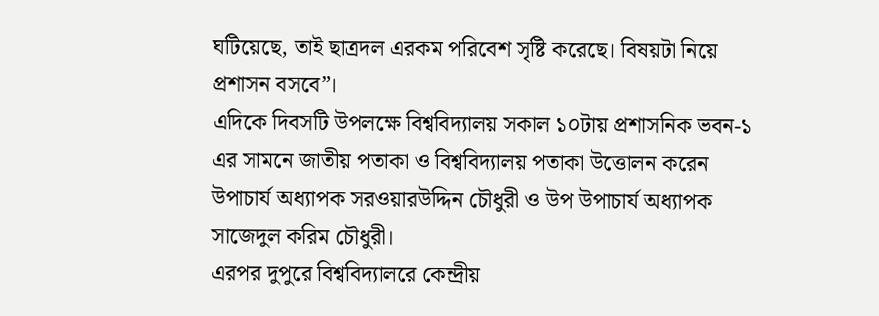ঘটিয়েছে, তাই ছাত্রদল এরকম পরিবেশ সৃষ্টি করেছে। বিষয়টা নিয়ে প্রশাসন বসবে”।
এদিকে দিবসটি উপলক্ষে বিশ্ববিদ্যালয় সকাল ১০টায় প্রশাসনিক ভবন-১ এর সামনে জাতীয় পতাকা ও বিশ্ববিদ্যালয় পতাকা উত্তোলন করেন উপাচার্য অধ্যাপক সরওয়ারউদ্দিন চৌধুরী ও উপ উপাচার্য অধ্যাপক সাজেদুল করিম চৌধুরী।
এরপর দুপুরে বিশ্ববিদ্যালরে কেন্দ্রীয়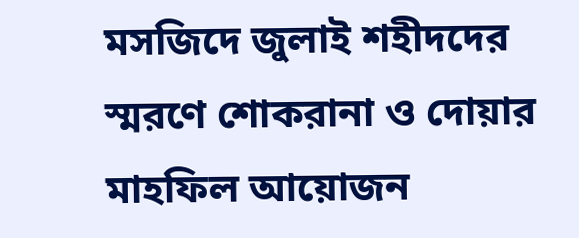মসজিদে জুলাই শহীদদের স্মরণে শোকরানা ও দোয়ার মাহফিল আয়োজন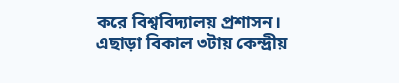করে বিশ্ববিদ্যালয় প্রশাসন। এছাড়া বিকাল ৩টায় কেন্দ্রীয়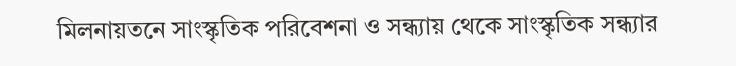মিলনায়তনে সাংস্কৃতিক পরিবেশনা ও সন্ধ্যায় থেকে সাংস্কৃতিক সন্ধ্যার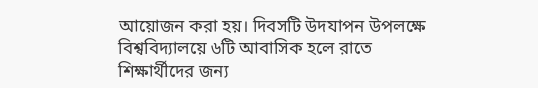আয়োজন করা হয়। দিবসটি উদযাপন উপলক্ষে বিশ্ববিদ্যালয়ে ৬টি আবাসিক হলে রাতে শিক্ষার্থীদের জন্য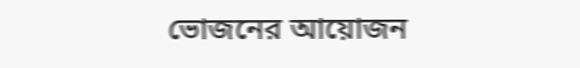ভোজনের আয়োজন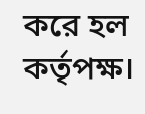করে হল কর্তৃপক্ষ।